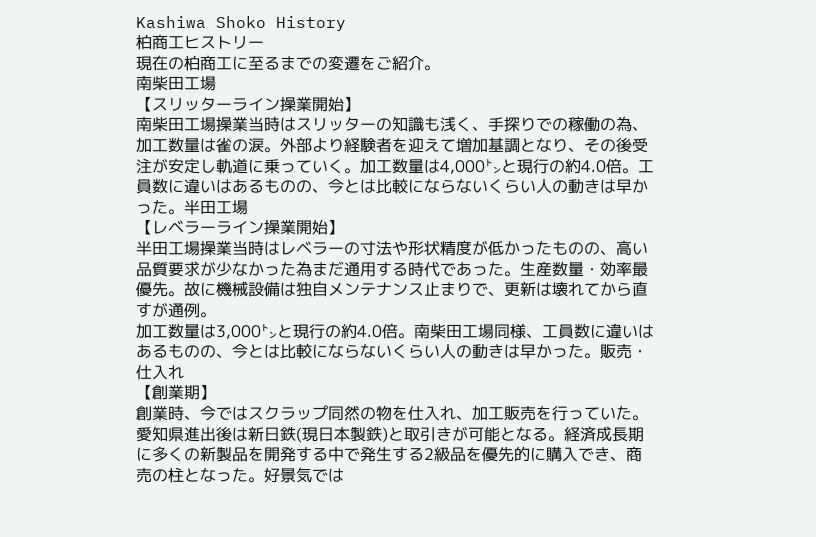Kashiwa Shoko History
柏商工ヒストリー
現在の柏商工に至るまでの変遷をご紹介。
南柴田工場
【スリッターライン操業開始】
南柴田工場操業当時はスリッターの知識も浅く、手探りでの稼働の為、加工数量は雀の涙。外部より経験者を迎えて増加基調となり、その後受注が安定し軌道に乗っていく。加工数量は4,000㌧と現行の約4.0倍。工員数に違いはあるものの、今とは比較にならないくらい人の動きは早かった。半田工場
【レベラーライン操業開始】
半田工場操業当時はレベラーの寸法や形状精度が低かったものの、高い品質要求が少なかった為まだ通用する時代であった。生産数量・効率最優先。故に機械設備は独自メンテナンス止まりで、更新は壊れてから直すが通例。
加工数量は3,000㌧と現行の約4.0倍。南柴田工場同様、工員数に違いはあるものの、今とは比較にならないくらい人の動きは早かった。販売・仕入れ
【創業期】
創業時、今ではスクラップ同然の物を仕入れ、加工販売を行っていた。愛知県進出後は新日鉄(現日本製鉄)と取引きが可能となる。経済成長期に多くの新製品を開発する中で発生する2級品を優先的に購入でき、商売の柱となった。好景気では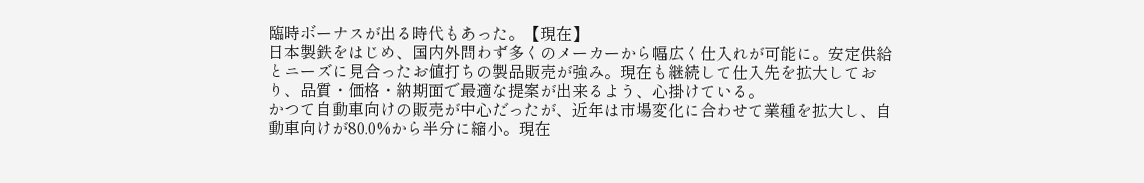臨時ボーナスが出る時代もあった。【現在】
日本製鉄をはじめ、国内外問わず多くのメーカーから幅広く仕入れが可能に。安定供給とニーズに見合ったお値打ちの製品販売が強み。現在も継続して仕入先を拡大しており、品質・価格・納期面で最適な提案が出来るよう、心掛けている。
かつて自動車向けの販売が中心だったが、近年は市場変化に合わせて業種を拡大し、自動車向けが80.0%から半分に縮小。現在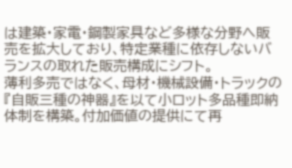は建築・家電・鋼製家具など多様な分野へ販売を拡大しており、特定業種に依存しないバランスの取れた販売構成にシフト。
薄利多売ではなく、母材・機械設備・トラックの『自販三種の神器』を以て小ロット多品種即納体制を構築。付加価値の提供にて再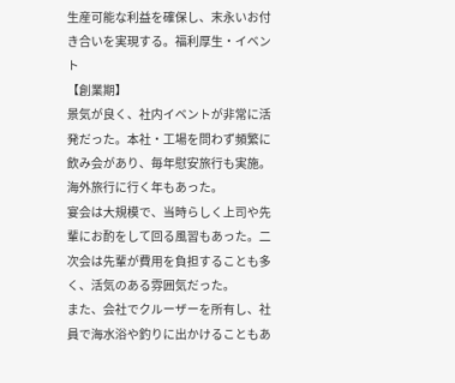生産可能な利益を確保し、末永いお付き合いを実現する。福利厚生・イベント
【創業期】
景気が良く、社内イベントが非常に活発だった。本社・工場を問わず頻繁に飲み会があり、毎年慰安旅行も実施。海外旅行に行く年もあった。
宴会は大規模で、当時らしく上司や先輩にお酌をして回る風習もあった。二次会は先輩が費用を負担することも多く、活気のある雰囲気だった。
また、会社でクルーザーを所有し、社員で海水浴や釣りに出かけることもあ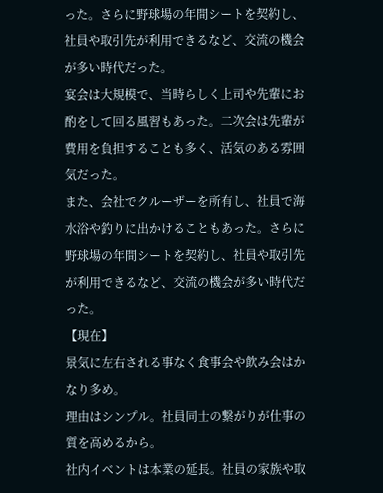った。さらに野球場の年間シートを契約し、社員や取引先が利用できるなど、交流の機会が多い時代だった。
宴会は大規模で、当時らしく上司や先輩にお酌をして回る風習もあった。二次会は先輩が費用を負担することも多く、活気のある雰囲気だった。
また、会社でクルーザーを所有し、社員で海水浴や釣りに出かけることもあった。さらに野球場の年間シートを契約し、社員や取引先が利用できるなど、交流の機会が多い時代だった。
【現在】
景気に左右される事なく食事会や飲み会はかなり多め。
理由はシンプル。社員同士の繋がりが仕事の質を高めるから。
社内イベントは本業の延長。社員の家族や取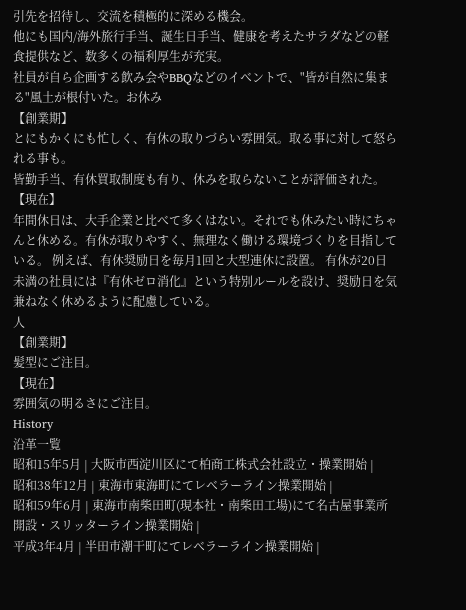引先を招待し、交流を積極的に深める機会。
他にも国内/海外旅行手当、誕生日手当、健康を考えたサラダなどの軽食提供など、数多くの福利厚生が充実。
社員が自ら企画する飲み会やBBQなどのイベントで、"皆が自然に集まる"風土が根付いた。お休み
【創業期】
とにもかくにも忙しく、有休の取りづらい雰囲気。取る事に対して怒られる事も。
皆勤手当、有休買取制度も有り、休みを取らないことが評価された。
【現在】
年間休日は、大手企業と比べて多くはない。それでも休みたい時にちゃんと休める。有休が取りやすく、無理なく働ける環境づくりを目指している。 例えば、有休奨励日を毎月1回と大型連休に設置。 有休が20日未満の社員には『有休ゼロ消化』という特別ルールを設け、奨励日を気兼ねなく休めるように配慮している。
人
【創業期】
髪型にご注目。
【現在】
雰囲気の明るさにご注目。
History
沿革一覧
昭和15年5月 | 大阪市西淀川区にて柏商工株式会社設立・操業開始 |
昭和38年12月 | 東海市東海町にてレベラーライン操業開始 |
昭和59年6月 | 東海市南柴田町(現本社・南柴田工場)にて名古屋事業所開設・スリッターライン操業開始 |
平成3年4月 | 半田市潮干町にてレベラーライン操業開始 |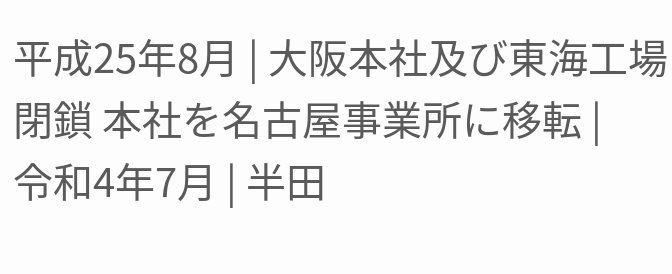平成25年8月 | 大阪本社及び東海工場閉鎖 本社を名古屋事業所に移転 |
令和4年7月 | 半田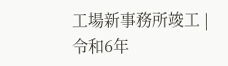工場新事務所竣工 |
令和6年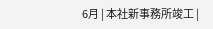6月 | 本社新事務所竣工 |